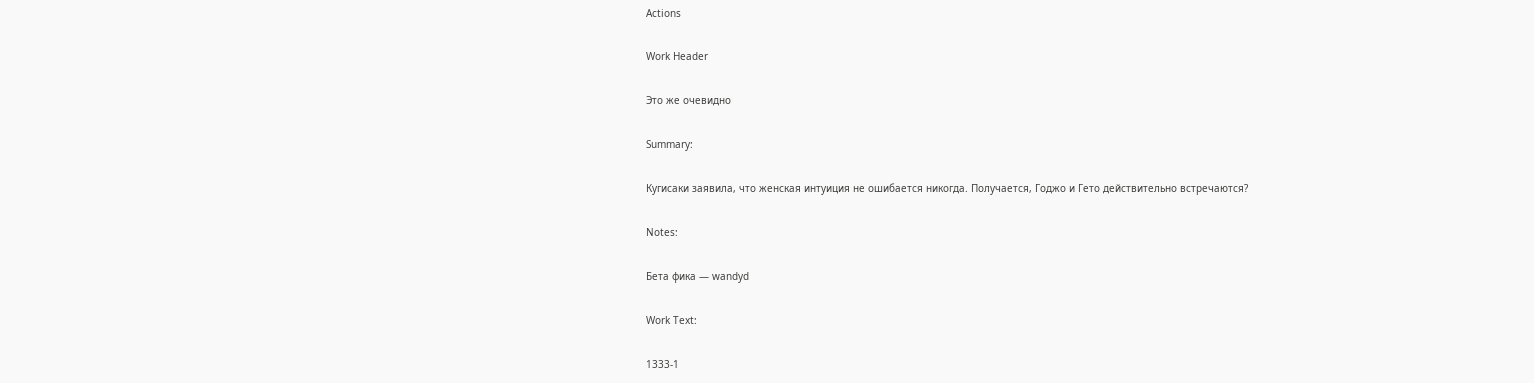Actions

Work Header

Это же очевидно

Summary:

Кугисаки заявила, что женская интуиция не ошибается никогда. Получается, Годжо и Гето действительно встречаются?

Notes:

Бета фика — wandyd

Work Text:

1333-1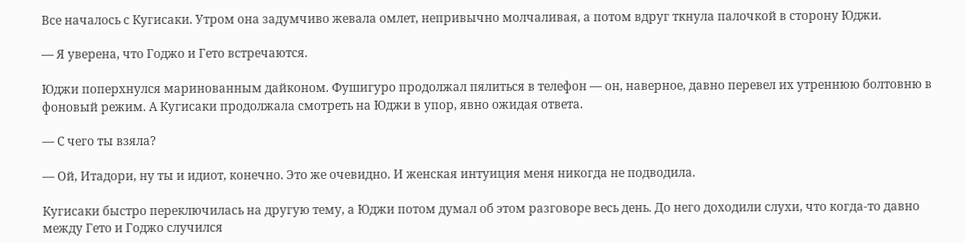Все началось с Кугисаки. Утром она задумчиво жевала омлет, непривычно молчаливая, а потом вдруг ткнула палочкой в сторону Юджи.

— Я уверена, что Годжо и Гето встречаются.

Юджи поперхнулся маринованным дайконом. Фушигуро продолжал пялиться в телефон — он, наверное, давно перевел их утреннюю болтовню в фоновый режим. А Кугисаки продолжала смотреть на Юджи в упор, явно ожидая ответа.

— С чего ты взяла?

— Ой, Итадори, ну ты и идиот, конечно. Это же очевидно. И женская интуиция меня никогда не подводила.

Кугисаки быстро переключилась на другую тему, а Юджи потом думал об этом разговоре весь день. До него доходили слухи, что когда-то давно между Гето и Годжо случился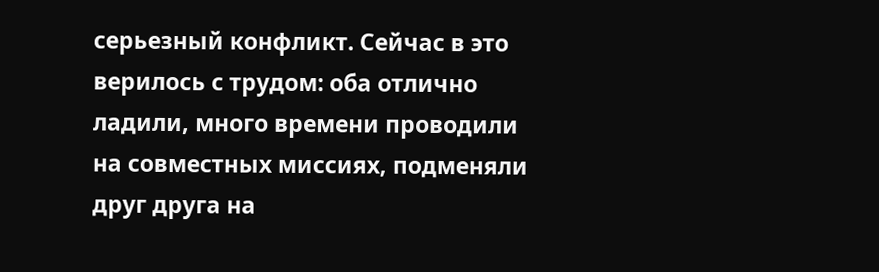серьезный конфликт. Сейчас в это верилось с трудом: оба отлично ладили, много времени проводили на совместных миссиях, подменяли друг друга на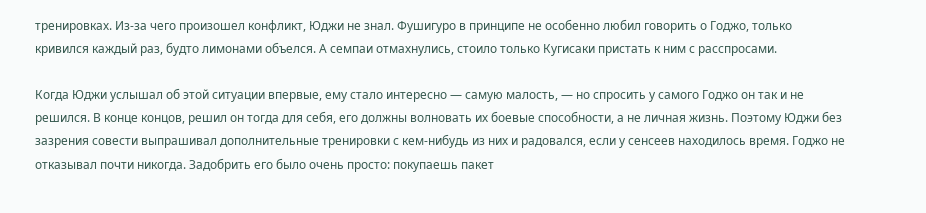тренировках. Из-за чего произошел конфликт, Юджи не знал. Фушигуро в принципе не особенно любил говорить о Годжо, только кривился каждый раз, будто лимонами объелся. А семпаи отмахнулись, стоило только Кугисаки пристать к ним с расспросами.

Когда Юджи услышал об этой ситуации впервые, ему стало интересно — самую малость, — но спросить у самого Годжо он так и не решился. В конце концов, решил он тогда для себя, его должны волновать их боевые способности, а не личная жизнь. Поэтому Юджи без зазрения совести выпрашивал дополнительные тренировки с кем-нибудь из них и радовался, если у сенсеев находилось время. Годжо не отказывал почти никогда. Задобрить его было очень просто: покупаешь пакет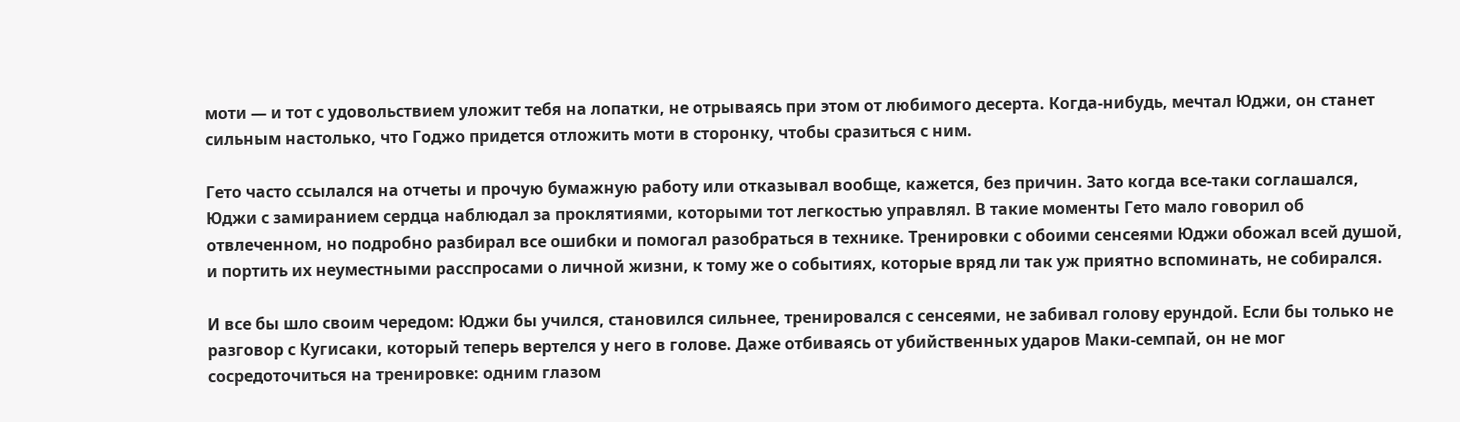моти — и тот с удовольствием уложит тебя на лопатки, не отрываясь при этом от любимого десерта. Когда-нибудь, мечтал Юджи, он станет сильным настолько, что Годжо придется отложить моти в сторонку, чтобы сразиться с ним.

Гето часто ссылался на отчеты и прочую бумажную работу или отказывал вообще, кажется, без причин. Зато когда все-таки соглашался, Юджи с замиранием сердца наблюдал за проклятиями, которыми тот легкостью управлял. В такие моменты Гето мало говорил об отвлеченном, но подробно разбирал все ошибки и помогал разобраться в технике. Тренировки с обоими сенсеями Юджи обожал всей душой, и портить их неуместными расспросами о личной жизни, к тому же о событиях, которые вряд ли так уж приятно вспоминать, не собирался.

И все бы шло своим чередом: Юджи бы учился, становился сильнее, тренировался с сенсеями, не забивал голову ерундой. Если бы только не разговор с Кугисаки, который теперь вертелся у него в голове. Даже отбиваясь от убийственных ударов Маки-семпай, он не мог сосредоточиться на тренировке: одним глазом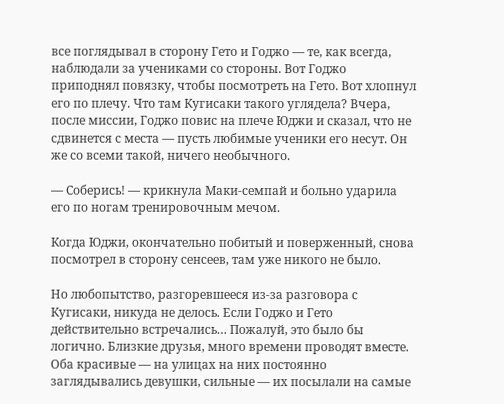все поглядывал в сторону Гето и Годжо — те, как всегда, наблюдали за учениками со стороны. Вот Годжо приподнял повязку, чтобы посмотреть на Гето. Вот хлопнул его по плечу. Что там Кугисаки такого углядела? Вчера, после миссии, Годжо повис на плече Юджи и сказал, что не сдвинется с места — пусть любимые ученики его несут. Он же со всеми такой, ничего необычного.

— Соберись! — крикнула Маки-семпай и больно ударила его по ногам тренировочным мечом.

Когда Юджи, окончательно побитый и поверженный, снова посмотрел в сторону сенсеев, там уже никого не было.

Но любопытство, разгоревшееся из-за разговора с Кугисаки, никуда не делось. Если Годжо и Гето действительно встречались… Пожалуй, это было бы логично. Близкие друзья, много времени проводят вместе. Оба красивые — на улицах на них постоянно заглядывались девушки, сильные — их посылали на самые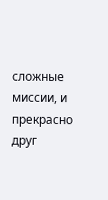сложные миссии, и прекрасно друг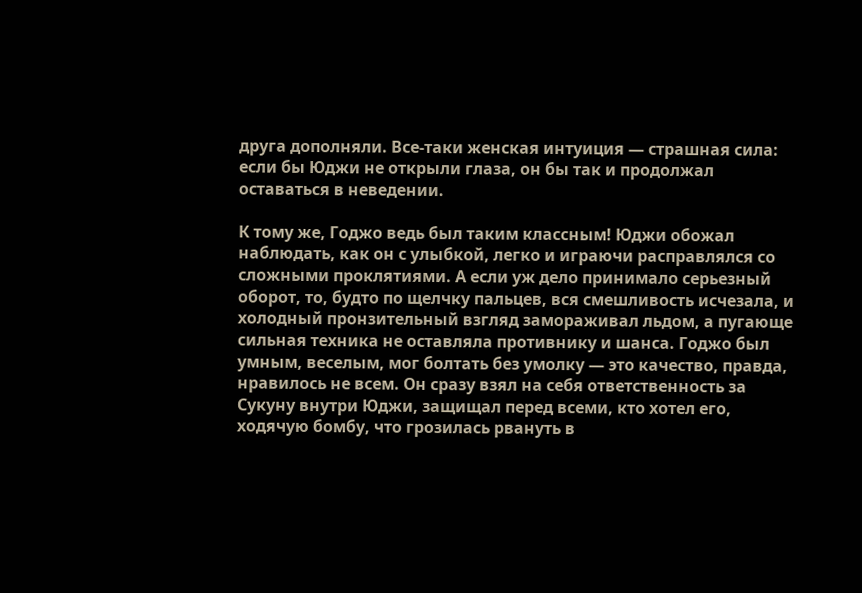друга дополняли. Все-таки женская интуиция — страшная сила: если бы Юджи не открыли глаза, он бы так и продолжал оставаться в неведении.

К тому же, Годжо ведь был таким классным! Юджи обожал наблюдать, как он с улыбкой, легко и играючи расправлялся со сложными проклятиями. А если уж дело принимало серьезный оборот, то, будто по щелчку пальцев, вся смешливость исчезала, и холодный пронзительный взгляд замораживал льдом, а пугающе сильная техника не оставляла противнику и шанса. Годжо был умным, веселым, мог болтать без умолку — это качество, правда, нравилось не всем. Он сразу взял на себя ответственность за Сукуну внутри Юджи, защищал перед всеми, кто хотел его, ходячую бомбу, что грозилась рвануть в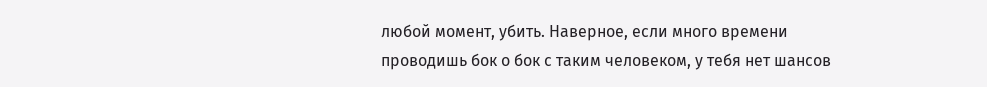любой момент, убить. Наверное, если много времени проводишь бок о бок с таким человеком, у тебя нет шансов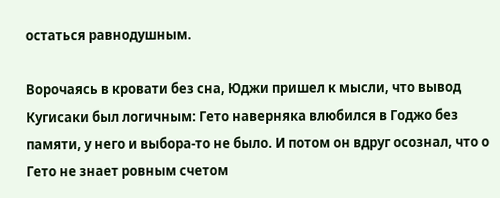остаться равнодушным.

Ворочаясь в кровати без сна, Юджи пришел к мысли, что вывод Кугисаки был логичным: Гето наверняка влюбился в Годжо без памяти, у него и выбора-то не было. И потом он вдруг осознал, что о Гето не знает ровным счетом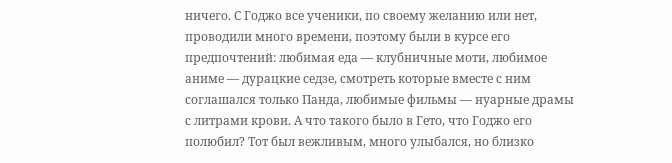ничего. С Годжо все ученики, по своему желанию или нет, проводили много времени, поэтому были в курсе его предпочтений: любимая еда — клубничные моти, любимое аниме — дурацкие седзе, смотреть которые вместе с ним соглашался только Панда, любимые фильмы — нуарные драмы с литрами крови. А что такого было в Гето, что Годжо его полюбил? Тот был вежливым, много улыбался, но близко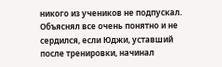никого из учеников не подпускал. Объяснял все очень понятно и не сердился, если Юджи, уставший после тренировки, начинал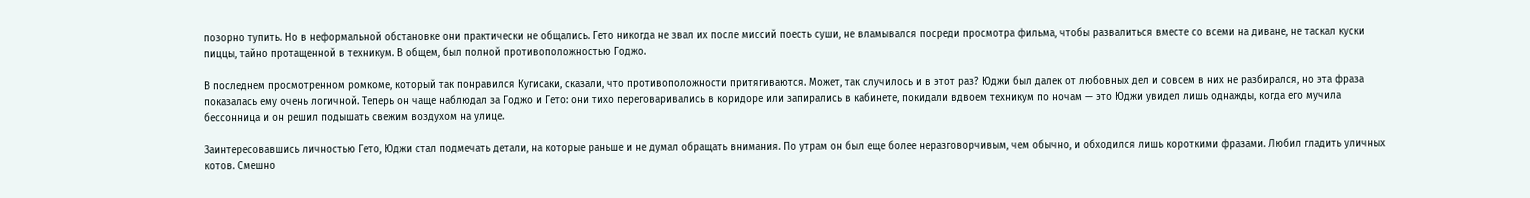позорно тупить. Но в неформальной обстановке они практически не общались. Гето никогда не звал их после миссий поесть суши, не вламывался посреди просмотра фильма, чтобы развалиться вместе со всеми на диване, не таскал куски пиццы, тайно протащенной в техникум. В общем, был полной противоположностью Годжо.

В последнем просмотренном ромкоме, который так понравился Кугисаки, сказали, что противоположности притягиваются. Может, так случилось и в этот раз? Юджи был далек от любовных дел и совсем в них не разбирался, но эта фраза показалась ему очень логичной. Теперь он чаще наблюдал за Годжо и Гето: они тихо переговаривались в коридоре или запирались в кабинете, покидали вдвоем техникум по ночам — это Юджи увидел лишь однажды, когда его мучила бессонница и он решил подышать свежим воздухом на улице.

Заинтересовавшись личностью Гето, Юджи стал подмечать детали, на которые раньше и не думал обращать внимания. По утрам он был еще более неразговорчивым, чем обычно, и обходился лишь короткими фразами. Любил гладить уличных котов. Смешно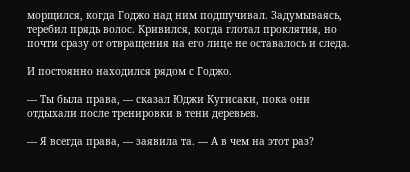морщился, когда Годжо над ним подшучивал. Задумываясь, теребил прядь волос. Кривился, когда глотал проклятия, но почти сразу от отвращения на его лице не оставалось и следа.

И постоянно находился рядом с Годжо.

— Ты была права, — сказал Юджи Кугисаки, пока они отдыхали после тренировки в тени деревьев.

— Я всегда права, — заявила та. — А в чем на этот раз?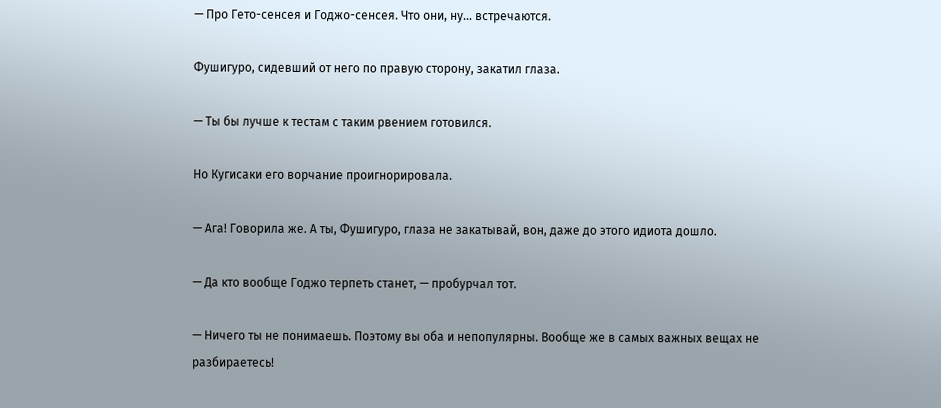— Про Гето-сенсея и Годжо-сенсея. Что они, ну… встречаются.

Фушигуро, сидевший от него по правую сторону, закатил глаза.

— Ты бы лучше к тестам с таким рвением готовился.

Но Кугисаки его ворчание проигнорировала.

— Ага! Говорила же. А ты, Фушигуро, глаза не закатывай, вон, даже до этого идиота дошло.

— Да кто вообще Годжо терпеть станет, — пробурчал тот.

— Ничего ты не понимаешь. Поэтому вы оба и непопулярны. Вообще же в самых важных вещах не разбираетесь!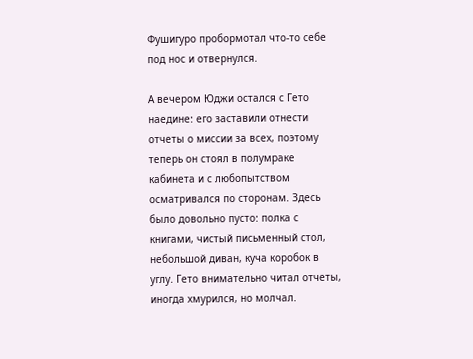Фушигуро пробормотал что-то себе под нос и отвернулся.

А вечером Юджи остался с Гето наедине: его заставили отнести отчеты о миссии за всех, поэтому теперь он стоял в полумраке кабинета и с любопытством осматривался по сторонам. Здесь было довольно пусто: полка с книгами, чистый письменный стол, небольшой диван, куча коробок в углу. Гето внимательно читал отчеты, иногда хмурился, но молчал.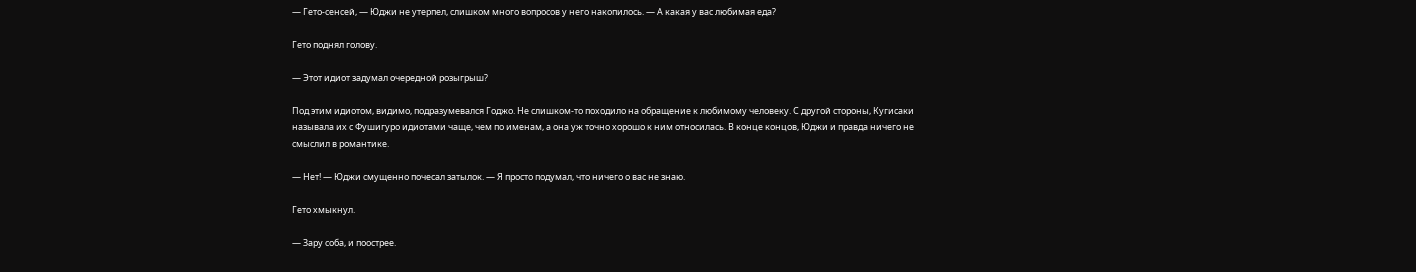— Гето-сенсей, — Юджи не утерпел, слишком много вопросов у него накопилось. — А какая у вас любимая еда?

Гето поднял голову.

— Этот идиот задумал очередной розыгрыш?

Под этим идиотом, видимо, подразумевался Годжо. Не слишком-то походило на обращение к любимому человеку. С другой стороны, Кугисаки называла их с Фушигуро идиотами чаще, чем по именам, а она уж точно хорошо к ним относилась. В конце концов, Юджи и правда ничего не смыслил в романтике.

— Нет! — Юджи смущенно почесал затылок. — Я просто подумал, что ничего о вас не знаю.

Гето хмыкнул.

— Зару соба, и поострее.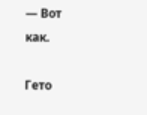— Вот как.

Гето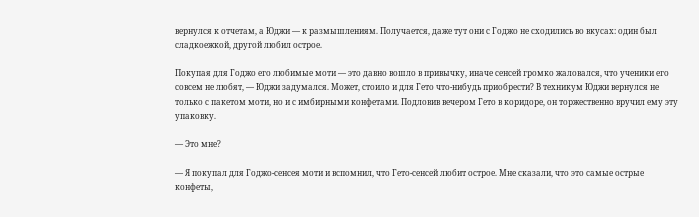вернулся к отчетам, а Юджи — к размышлениям. Получается, даже тут они с Годжо не сходились во вкусах: один был сладкоежкой, другой любил острое.

Покупая для Годжо его любимые моти — это давно вошло в привычку, иначе сенсей громко жаловался, что ученики его совсем не любят, — Юджи задумался. Может, стоило и для Гето что-нибудь приобрести? В техникум Юджи вернулся не только с пакетом моти, но и с имбирными конфетами. Подловив вечером Гето в коридоре, он торжественно вручил ему эту упаковку.

— Это мне?

— Я покупал для Годжо-сенсея моти и вспомнил, что Гето-сенсей любит острое. Мне сказали, что это самые острые конфеты,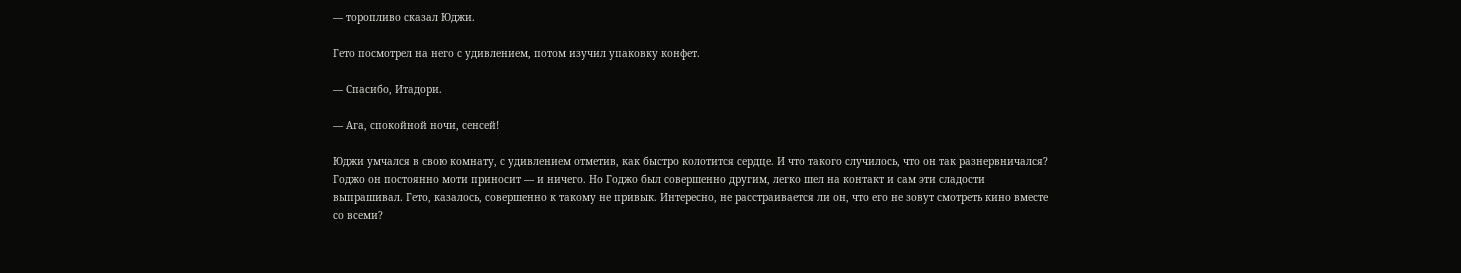— торопливо сказал Юджи.

Гето посмотрел на него с удивлением, потом изучил упаковку конфет.

— Спасибо, Итадори.

— Ага, спокойной ночи, сенсей!

Юджи умчался в свою комнату, с удивлением отметив, как быстро колотится сердце. И что такого случилось, что он так разнервничался? Годжо он постоянно моти приносит — и ничего. Но Годжо был совершенно другим, легко шел на контакт и сам эти сладости выпрашивал. Гето, казалось, совершенно к такому не привык. Интересно, не расстраивается ли он, что его не зовут смотреть кино вместе со всеми?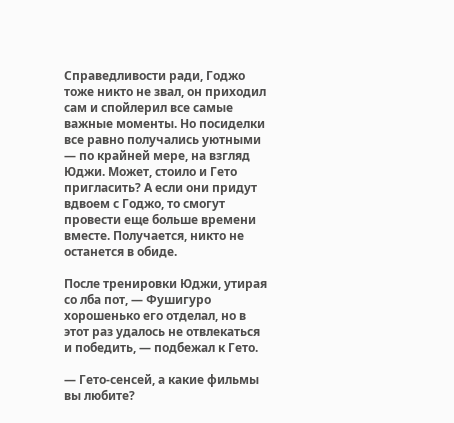Справедливости ради, Годжо тоже никто не звал, он приходил сам и спойлерил все самые важные моменты. Но посиделки все равно получались уютными — по крайней мере, на взгляд Юджи. Может, стоило и Гето пригласить? А если они придут вдвоем с Годжо, то смогут провести еще больше времени вместе. Получается, никто не останется в обиде.

После тренировки Юджи, утирая со лба пот, — Фушигуро хорошенько его отделал, но в этот раз удалось не отвлекаться и победить, — подбежал к Гето.

— Гето-сенсей, а какие фильмы вы любите?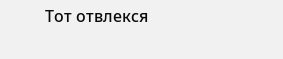Тот отвлекся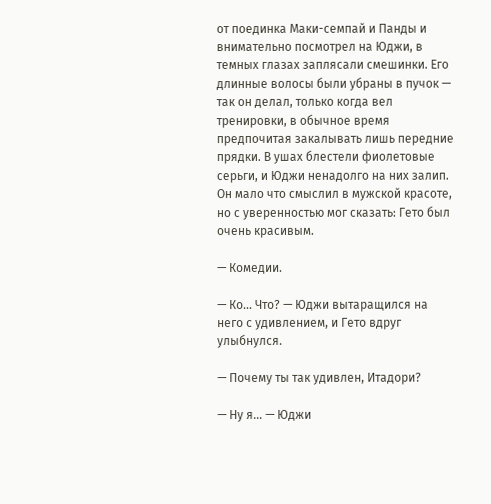от поединка Маки-семпай и Панды и внимательно посмотрел на Юджи, в темных глазах заплясали смешинки. Его длинные волосы были убраны в пучок — так он делал, только когда вел тренировки, в обычное время предпочитая закалывать лишь передние прядки. В ушах блестели фиолетовые серьги, и Юджи ненадолго на них залип. Он мало что смыслил в мужской красоте, но с уверенностью мог сказать: Гето был очень красивым.

— Комедии.

— Ко… Что? — Юджи вытаращился на него с удивлением, и Гето вдруг улыбнулся.

— Почему ты так удивлен, Итадори?

— Ну я… — Юджи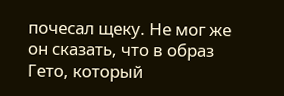почесал щеку. Не мог же он сказать, что в образ Гето, который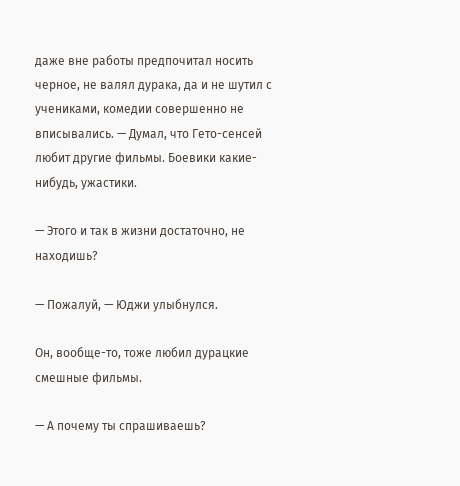даже вне работы предпочитал носить черное, не валял дурака, да и не шутил с учениками, комедии совершенно не вписывались. — Думал, что Гето-сенсей любит другие фильмы. Боевики какие-нибудь, ужастики.

— Этого и так в жизни достаточно, не находишь?

— Пожалуй, — Юджи улыбнулся.

Он, вообще-то, тоже любил дурацкие смешные фильмы.

— А почему ты спрашиваешь?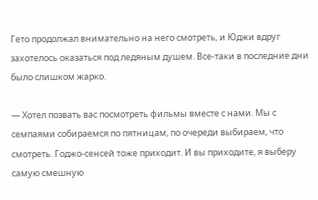Гето продолжал внимательно на него смотреть, и Юджи вдруг захотелось оказаться под ледяным душем. Все-таки в последние дни было слишком жарко.

— Хотел позвать вас посмотреть фильмы вместе с нами. Мы с семпаями собираемся по пятницам, по очереди выбираем, что смотреть. Годжо-сенсей тоже приходит. И вы приходите, я выберу самую смешную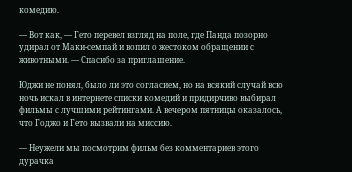комедию.

— Вот как, — Гето перевел взгляд на поле, где Панда позорно удирал от Маки-семпай и вопил о жестоком обращении с животными. — Спасибо за приглашение.

Юджи не понял, было ли это согласием, но на всякий случай всю ночь искал в интернете списки комедий и придирчиво выбирал фильмы с лучшими рейтингами. А вечером пятницы оказалось, что Годжо и Гето вызвали на миссию.

— Неужели мы посмотрим фильм без комментариев этого дурачка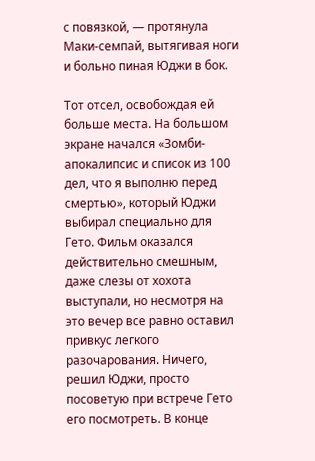с повязкой, — протянула Маки-семпай, вытягивая ноги и больно пиная Юджи в бок.

Тот отсел, освобождая ей больше места. На большом экране начался «Зомби-апокалипсис и список из 100 дел, что я выполню перед смертью», который Юджи выбирал специально для Гето. Фильм оказался действительно смешным, даже слезы от хохота выступали, но несмотря на это вечер все равно оставил привкус легкого разочарования. Ничего, решил Юджи, просто посоветую при встрече Гето его посмотреть. В конце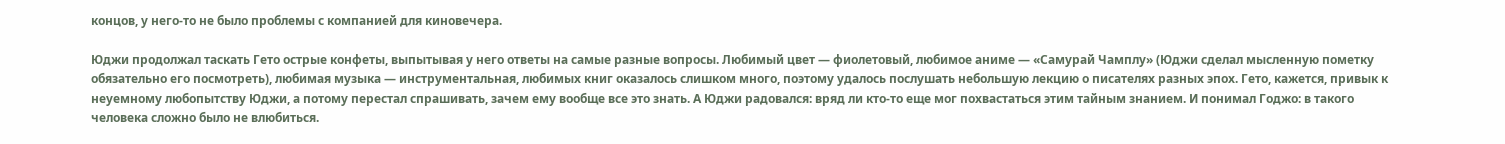концов, у него-то не было проблемы с компанией для киновечера.

Юджи продолжал таскать Гето острые конфеты, выпытывая у него ответы на самые разные вопросы. Любимый цвет — фиолетовый, любимое аниме — «Самурай Чамплу» (Юджи сделал мысленную пометку обязательно его посмотреть), любимая музыка — инструментальная, любимых книг оказалось слишком много, поэтому удалось послушать небольшую лекцию о писателях разных эпох. Гето, кажется, привык к неуемному любопытству Юджи, а потому перестал спрашивать, зачем ему вообще все это знать. А Юджи радовался: вряд ли кто-то еще мог похвастаться этим тайным знанием. И понимал Годжо: в такого человека сложно было не влюбиться.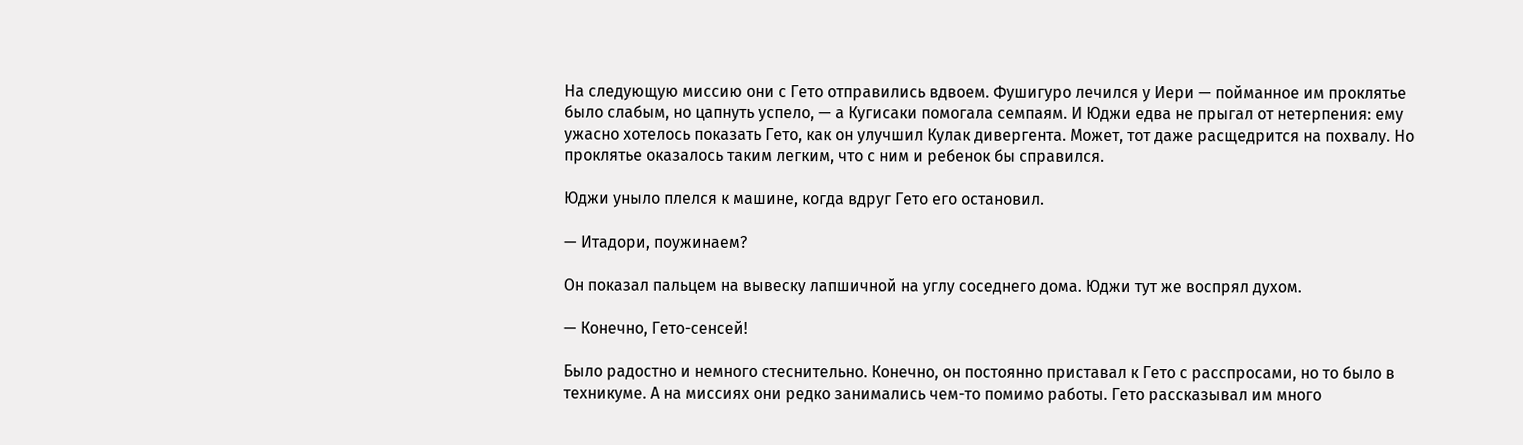На следующую миссию они с Гето отправились вдвоем. Фушигуро лечился у Иери — пойманное им проклятье было слабым, но цапнуть успело, — а Кугисаки помогала семпаям. И Юджи едва не прыгал от нетерпения: ему ужасно хотелось показать Гето, как он улучшил Кулак дивергента. Может, тот даже расщедрится на похвалу. Но проклятье оказалось таким легким, что с ним и ребенок бы справился.

Юджи уныло плелся к машине, когда вдруг Гето его остановил.

— Итадори, поужинаем?

Он показал пальцем на вывеску лапшичной на углу соседнего дома. Юджи тут же воспрял духом.

— Конечно, Гето-сенсей!

Было радостно и немного стеснительно. Конечно, он постоянно приставал к Гето с расспросами, но то было в техникуме. А на миссиях они редко занимались чем-то помимо работы. Гето рассказывал им много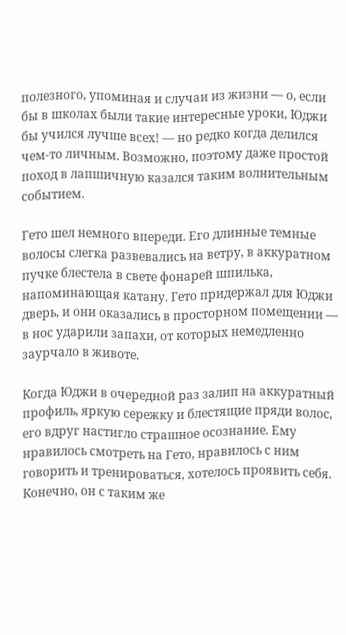полезного, упоминая и случаи из жизни — о, если бы в школах были такие интересные уроки, Юджи бы учился лучше всех! — но редко когда делился чем-то личным. Возможно, поэтому даже простой поход в лапшичную казался таким волнительным событием.

Гето шел немного впереди. Его длинные темные волосы слегка развевались на ветру, в аккуратном пучке блестела в свете фонарей шпилька, напоминающая катану. Гето придержал для Юджи дверь, и они оказались в просторном помещении — в нос ударили запахи, от которых немедленно заурчало в животе.

Когда Юджи в очередной раз залип на аккуратный профиль, яркую сережку и блестящие пряди волос, его вдруг настигло страшное осознание. Ему нравилось смотреть на Гето, нравилось с ним говорить и тренироваться, хотелось проявить себя. Конечно, он с таким же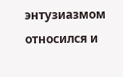энтузиазмом относился и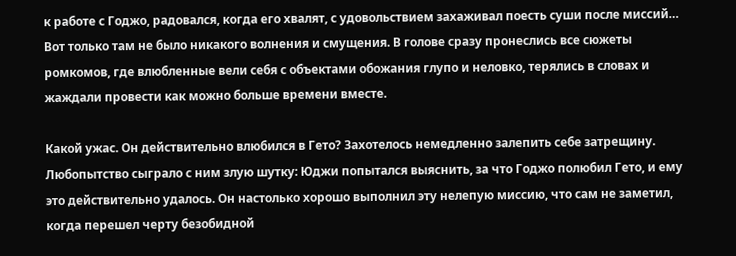к работе с Годжо, радовался, когда его хвалят, с удовольствием захаживал поесть суши после миссий… Вот только там не было никакого волнения и смущения. В голове сразу пронеслись все сюжеты ромкомов, где влюбленные вели себя с объектами обожания глупо и неловко, терялись в словах и жаждали провести как можно больше времени вместе.

Какой ужас. Он действительно влюбился в Гето? Захотелось немедленно залепить себе затрещину. Любопытство сыграло с ним злую шутку: Юджи попытался выяснить, за что Годжо полюбил Гето, и ему это действительно удалось. Он настолько хорошо выполнил эту нелепую миссию, что сам не заметил, когда перешел черту безобидной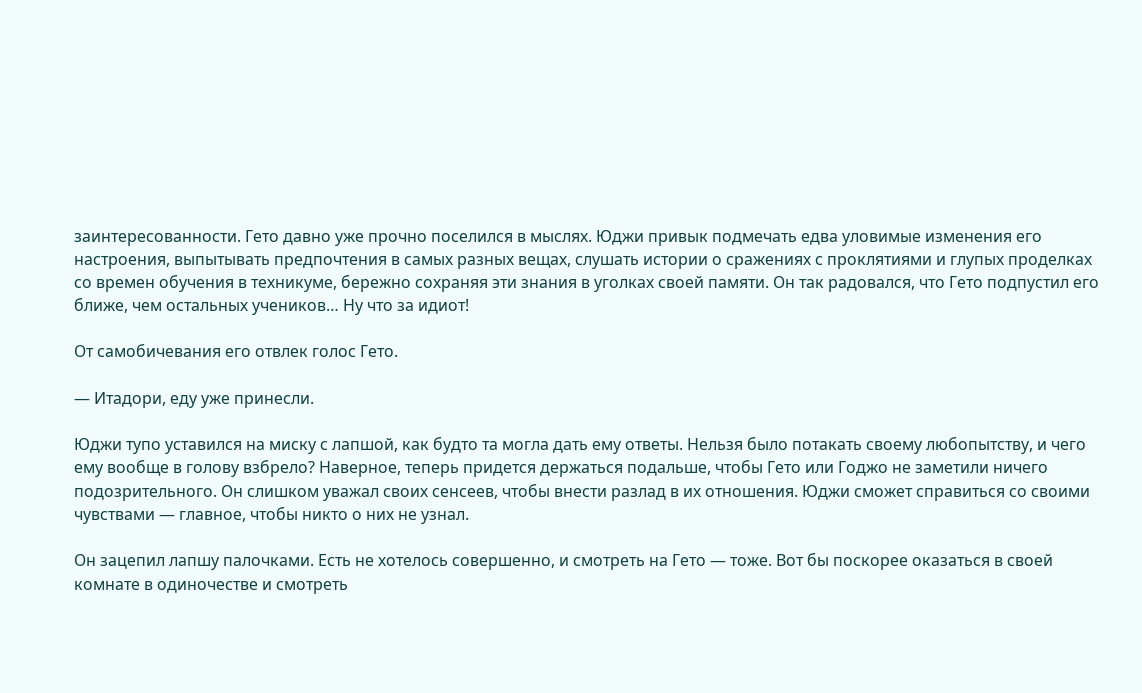заинтересованности. Гето давно уже прочно поселился в мыслях. Юджи привык подмечать едва уловимые изменения его настроения, выпытывать предпочтения в самых разных вещах, слушать истории о сражениях с проклятиями и глупых проделках со времен обучения в техникуме, бережно сохраняя эти знания в уголках своей памяти. Он так радовался, что Гето подпустил его ближе, чем остальных учеников… Ну что за идиот!

От самобичевания его отвлек голос Гето.

— Итадори, еду уже принесли.

Юджи тупо уставился на миску с лапшой, как будто та могла дать ему ответы. Нельзя было потакать своему любопытству, и чего ему вообще в голову взбрело? Наверное, теперь придется держаться подальше, чтобы Гето или Годжо не заметили ничего подозрительного. Он слишком уважал своих сенсеев, чтобы внести разлад в их отношения. Юджи сможет справиться со своими чувствами — главное, чтобы никто о них не узнал.

Он зацепил лапшу палочками. Есть не хотелось совершенно, и смотреть на Гето — тоже. Вот бы поскорее оказаться в своей комнате в одиночестве и смотреть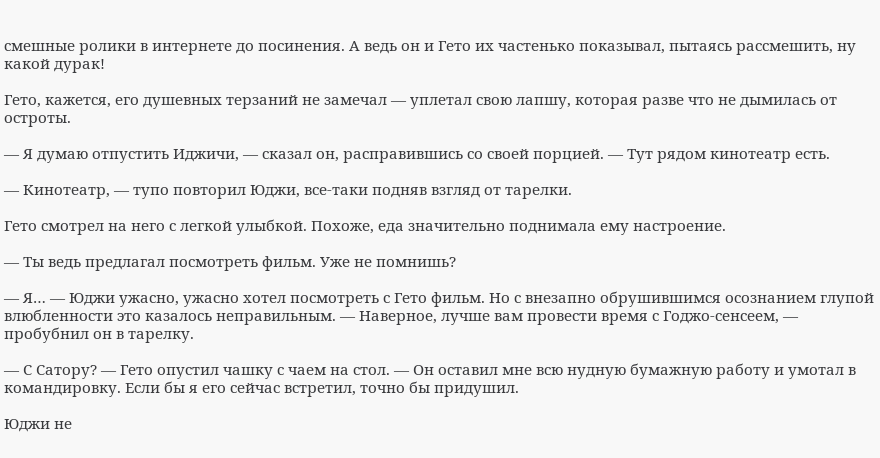смешные ролики в интернете до посинения. А ведь он и Гето их частенько показывал, пытаясь рассмешить, ну какой дурак!

Гето, кажется, его душевных терзаний не замечал — уплетал свою лапшу, которая разве что не дымилась от остроты.

— Я думаю отпустить Иджичи, — сказал он, расправившись со своей порцией. — Тут рядом кинотеатр есть.

— Кинотеатр, — тупо повторил Юджи, все-таки подняв взгляд от тарелки.

Гето смотрел на него с легкой улыбкой. Похоже, еда значительно поднимала ему настроение.

— Ты ведь предлагал посмотреть фильм. Уже не помнишь?

— Я… — Юджи ужасно, ужасно хотел посмотреть с Гето фильм. Но с внезапно обрушившимся осознанием глупой влюбленности это казалось неправильным. — Наверное, лучше вам провести время с Годжо-сенсеем, — пробубнил он в тарелку.

— С Сатору? — Гето опустил чашку с чаем на стол. — Он оставил мне всю нудную бумажную работу и умотал в командировку. Если бы я его сейчас встретил, точно бы придушил.

Юджи не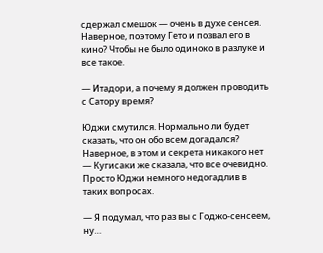сдержал смешок — очень в духе сенсея. Наверное, поэтому Гето и позвал его в кино? Чтобы не было одиноко в разлуке и все такое.

— Итадори, а почему я должен проводить с Сатору время?

Юджи смутился. Нормально ли будет сказать, что он обо всем догадался? Наверное, в этом и секрета никакого нет — Кугисаки же сказала, что все очевидно. Просто Юджи немного недогадлив в таких вопросах.

— Я подумал, что раз вы с Годжо-сенсеем, ну…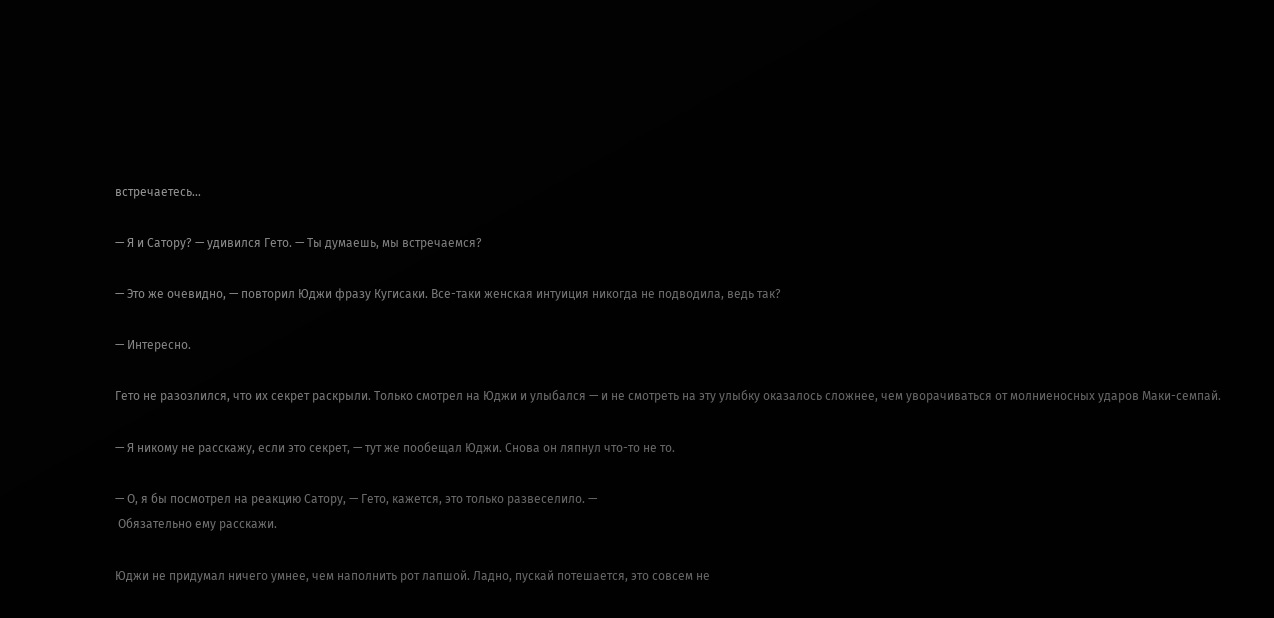встречаетесь…

— Я и Сатору? — удивился Гето. — Ты думаешь, мы встречаемся?

— Это же очевидно, — повторил Юджи фразу Кугисаки. Все-таки женская интуиция никогда не подводила, ведь так?

— Интересно.

Гето не разозлился, что их секрет раскрыли. Только смотрел на Юджи и улыбался — и не смотреть на эту улыбку оказалось сложнее, чем уворачиваться от молниеносных ударов Маки-семпай.

— Я никому не расскажу, если это секрет, — тут же пообещал Юджи. Снова он ляпнул что-то не то.

— О, я бы посмотрел на реакцию Сатору, — Гето, кажется, это только развеселило. —
 Обязательно ему расскажи.

Юджи не придумал ничего умнее, чем наполнить рот лапшой. Ладно, пускай потешается, это совсем не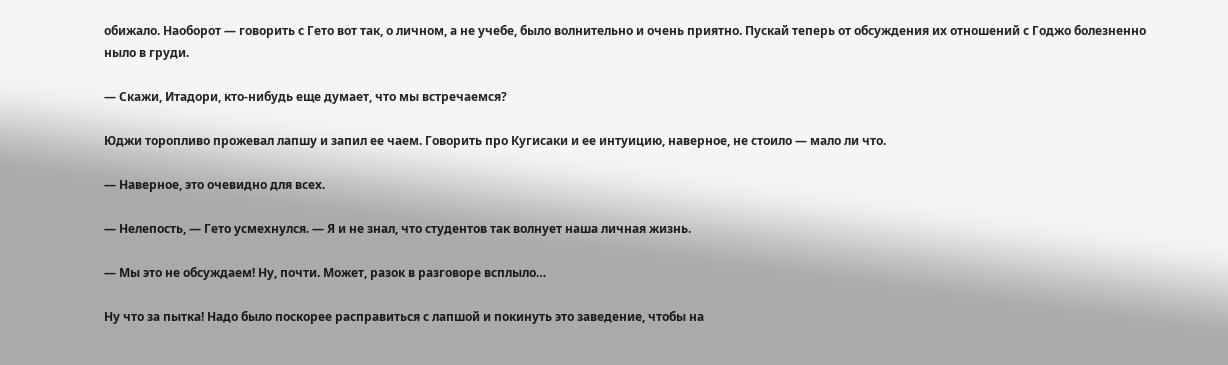обижало. Наоборот — говорить с Гето вот так, о личном, а не учебе, было волнительно и очень приятно. Пускай теперь от обсуждения их отношений с Годжо болезненно ныло в груди.

— Скажи, Итадори, кто-нибудь еще думает, что мы встречаемся?

Юджи торопливо прожевал лапшу и запил ее чаем. Говорить про Кугисаки и ее интуицию, наверное, не стоило — мало ли что.

— Наверное, это очевидно для всех.

— Нелепость, — Гето усмехнулся. — Я и не знал, что студентов так волнует наша личная жизнь.

— Мы это не обсуждаем! Ну, почти. Может, разок в разговоре всплыло…

Ну что за пытка! Надо было поскорее расправиться с лапшой и покинуть это заведение, чтобы на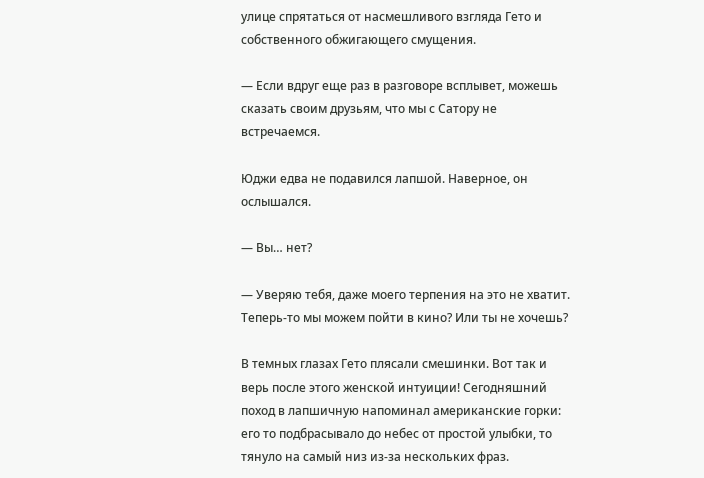улице спрятаться от насмешливого взгляда Гето и собственного обжигающего смущения.

— Если вдруг еще раз в разговоре всплывет, можешь сказать своим друзьям, что мы с Сатору не встречаемся.

Юджи едва не подавился лапшой. Наверное, он ослышался.

— Вы… нет?

— Уверяю тебя, даже моего терпения на это не хватит. Теперь-то мы можем пойти в кино? Или ты не хочешь?

В темных глазах Гето плясали смешинки. Вот так и верь после этого женской интуиции! Сегодняшний поход в лапшичную напоминал американские горки: его то подбрасывало до небес от простой улыбки, то тянуло на самый низ из-за нескольких фраз.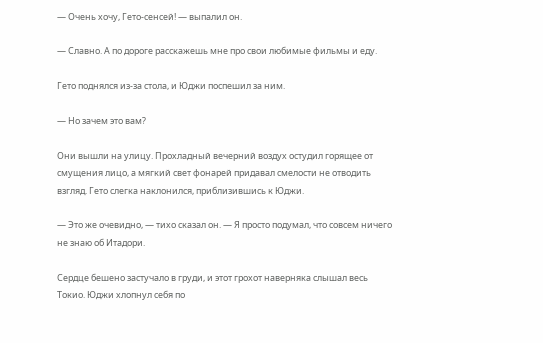— Очень хочу, Гето-сенсей! — выпалил он.

— Славно. А по дороге расскажешь мне про свои любимые фильмы и еду.

Гето поднялся из-за стола, и Юджи поспешил за ним.

— Но зачем это вам?

Они вышли на улицу. Прохладный вечерний воздух остудил горящее от смущения лицо, а мягкий свет фонарей придавал смелости не отводить взгляд. Гето слегка наклонился, приблизившись к Юджи.

— Это же очевидно, — тихо сказал он. — Я просто подумал, что совсем ничего не знаю об Итадори.

Сердце бешено застучало в груди, и этот грохот наверняка слышал весь Токио. Юджи хлопнул себя по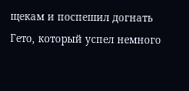щекам и поспешил догнать Гето, который успел немного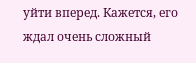уйти вперед. Кажется, его ждал очень сложный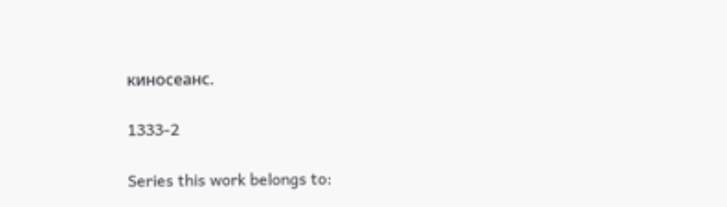киносеанс.

1333-2

Series this work belongs to: